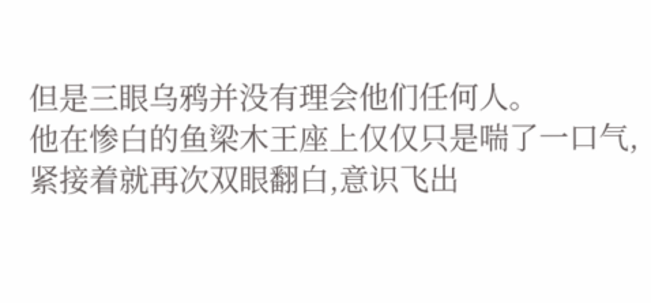但是三眼乌鸦并没有理会他们任何人。
他在惨白的鱼梁木王座上仅仅只是喘了一口气,紧接着就再次双眼翻白,意识飞出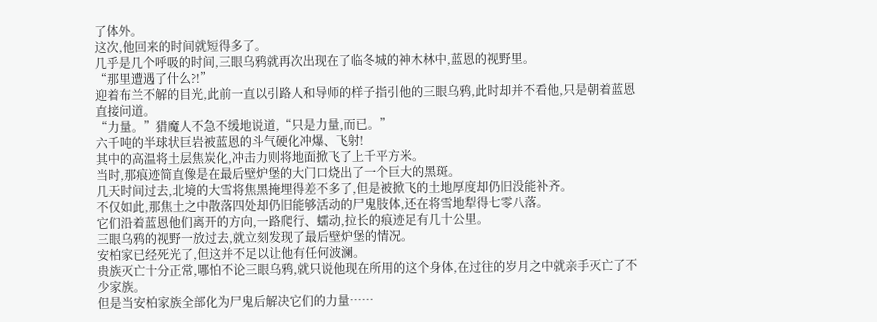了体外。
这次,他回来的时间就短得多了。
几乎是几个呼吸的时间,三眼乌鸦就再次出现在了临冬城的神木林中,蓝恩的视野里。
“那里遭遇了什么?!”
迎着布兰不解的目光,此前一直以引路人和导师的样子指引他的三眼乌鸦,此时却并不看他,只是朝着蓝恩直接问道。
“力量。”猎魔人不急不缓地说道,“只是力量,而已。”
六千吨的半球状巨岩被蓝恩的斗气硬化冲爆、飞射!
其中的高温将土层焦炭化,冲击力则将地面掀飞了上千平方米。
当时,那痕迹简直像是在最后壁炉堡的大门口烧出了一个巨大的黑斑。
几天时间过去,北境的大雪将焦黑掩埋得差不多了,但是被掀飞的土地厚度却仍旧没能补齐。
不仅如此,那焦土之中散落四处却仍旧能够活动的尸鬼肢体,还在将雪地犁得七零八落。
它们沿着蓝恩他们离开的方向,一路爬行、蠕动,拉长的痕迹足有几十公里。
三眼乌鸦的视野一放过去,就立刻发现了最后壁炉堡的情况。
安柏家已经死光了,但这并不足以让他有任何波澜。
贵族灭亡十分正常,哪怕不论三眼乌鸦,就只说他现在所用的这个身体,在过往的岁月之中就亲手灭亡了不少家族。
但是当安柏家族全部化为尸鬼后解决它们的力量……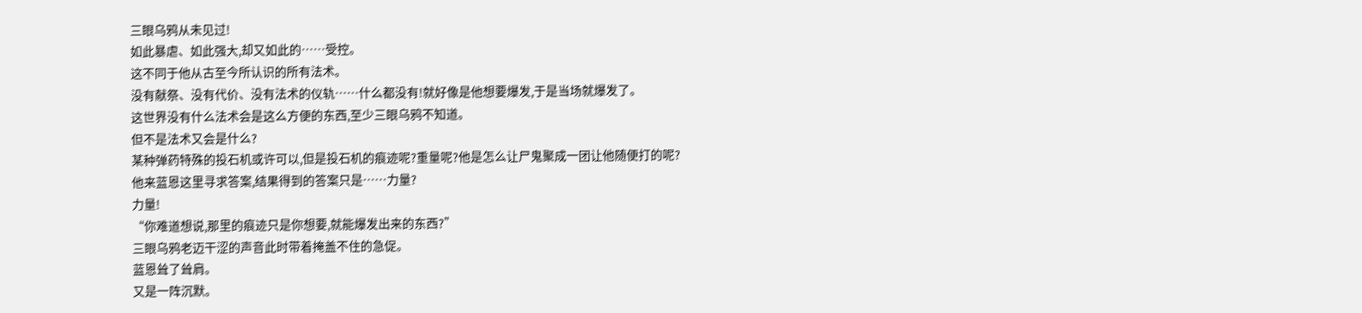三眼乌鸦从未见过!
如此暴虐、如此强大,却又如此的……受控。
这不同于他从古至今所认识的所有法术。
没有献祭、没有代价、没有法术的仪轨……什么都没有!就好像是他想要爆发,于是当场就爆发了。
这世界没有什么法术会是这么方便的东西,至少三眼乌鸦不知道。
但不是法术又会是什么?
某种弹药特殊的投石机或许可以,但是投石机的痕迹呢?重量呢?他是怎么让尸鬼聚成一团让他随便打的呢?
他来蓝恩这里寻求答案,结果得到的答案只是……力量?
力量!
“你难道想说,那里的痕迹只是你想要,就能爆发出来的东西?”
三眼乌鸦老迈干涩的声音此时带着掩盖不住的急促。
蓝恩耸了耸肩。
又是一阵沉默。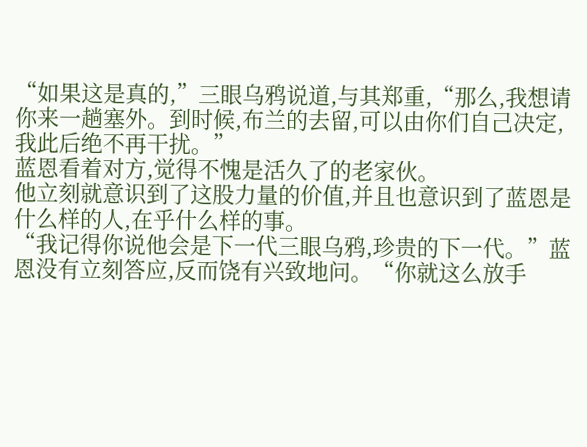“如果这是真的,”三眼乌鸦说道,与其郑重,“那么,我想请你来一趟塞外。到时候,布兰的去留,可以由你们自己决定,我此后绝不再干扰。”
蓝恩看着对方,觉得不愧是活久了的老家伙。
他立刻就意识到了这股力量的价值,并且也意识到了蓝恩是什么样的人,在乎什么样的事。
“我记得你说他会是下一代三眼乌鸦,珍贵的下一代。”蓝恩没有立刻答应,反而饶有兴致地问。“你就这么放手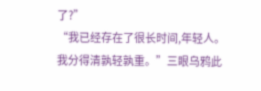了?”
“我已经存在了很长时间,年轻人。我分得清孰轻孰重。”三眼乌鸦此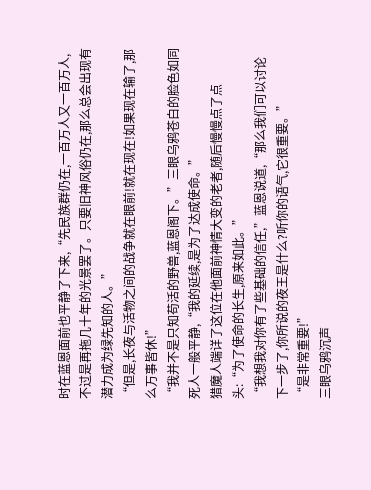时在蓝恩面前也平静了下来,“先民族群仍在,一百万人又一百万人,不过是再拖几十年的光景罢了。只要旧神风俗仍在,那么总会出现有潜力成为绿先知的人。”
“但是,长夜与活物之间的战争就在眼前!就在现在!如果现在输了,那么万事皆休!”
“我并不是只知苟活的野兽,蓝恩阁下。”三眼乌鸦苍白的脸色如同死人一般平静,“我的延续,是为了达成使命。”
猎魔人端详了这位在他面前神情大变的老者,随后慢慢点了点头:“为了使命的长生,原来如此。”
“我想我对你有了些基础的信任,”蓝恩说道,“那么我们可以讨论下一步了,你所说的夜王是什么?听你的语气,它很重要。”
“是非常重要!”
三眼乌鸦沉声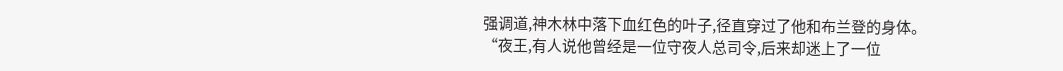强调道,神木林中落下血红色的叶子,径直穿过了他和布兰登的身体。
“夜王,有人说他曾经是一位守夜人总司令,后来却迷上了一位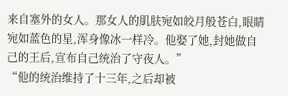来自塞外的女人。那女人的肌肤宛如皎月般苍白,眼睛宛如蓝色的星,浑身像冰一样冷。他娶了她,封她做自己的王后,宣布自己统治了守夜人。”
“他的统治维持了十三年,之后却被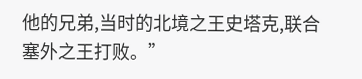他的兄弟,当时的北境之王史塔克,联合塞外之王打败。”